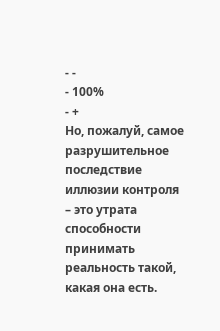- -
- 100%
- +
Но, пожалуй, самое разрушительное последствие иллюзии контроля – это утрата способности принимать реальность такой, какая она есть.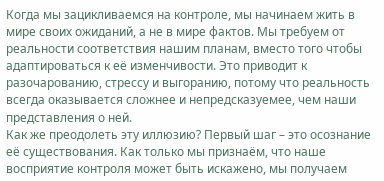Когда мы зацикливаемся на контроле, мы начинаем жить в мире своих ожиданий, а не в мире фактов. Мы требуем от реальности соответствия нашим планам, вместо того чтобы адаптироваться к её изменчивости. Это приводит к разочарованию, стрессу и выгоранию, потому что реальность всегда оказывается сложнее и непредсказуемее, чем наши представления о ней.
Как же преодолеть эту иллюзию? Первый шаг – это осознание её существования. Как только мы признаём, что наше восприятие контроля может быть искажено, мы получаем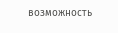возможность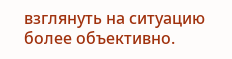взглянуть на ситуацию более объективно.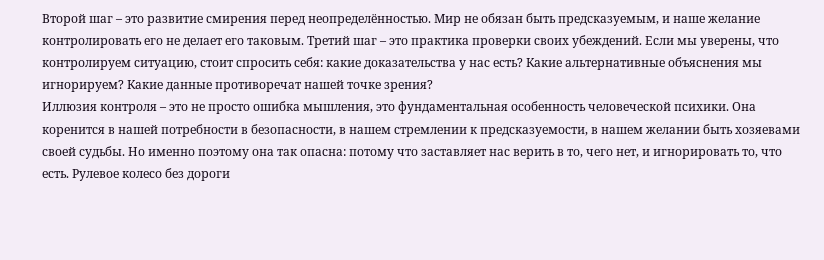Второй шаг – это развитие смирения перед неопределённостью. Мир не обязан быть предсказуемым, и наше желание контролировать его не делает его таковым. Третий шаг – это практика проверки своих убеждений. Если мы уверены, что контролируем ситуацию, стоит спросить себя: какие доказательства у нас есть? Какие альтернативные объяснения мы игнорируем? Какие данные противоречат нашей точке зрения?
Иллюзия контроля – это не просто ошибка мышления, это фундаментальная особенность человеческой психики. Она коренится в нашей потребности в безопасности, в нашем стремлении к предсказуемости, в нашем желании быть хозяевами своей судьбы. Но именно поэтому она так опасна: потому что заставляет нас верить в то, чего нет, и игнорировать то, что есть. Рулевое колесо без дороги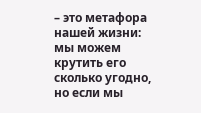– это метафора нашей жизни: мы можем крутить его сколько угодно, но если мы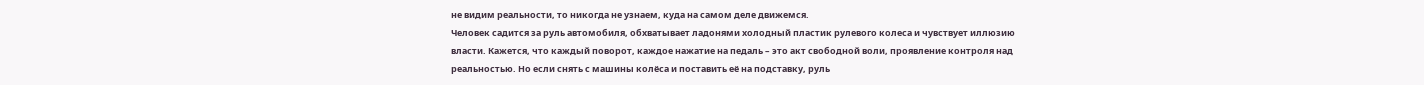не видим реальности, то никогда не узнаем, куда на самом деле движемся.
Человек садится за руль автомобиля, обхватывает ладонями холодный пластик рулевого колеса и чувствует иллюзию власти. Кажется, что каждый поворот, каждое нажатие на педаль – это акт свободной воли, проявление контроля над реальностью. Но если снять с машины колёса и поставить её на подставку, руль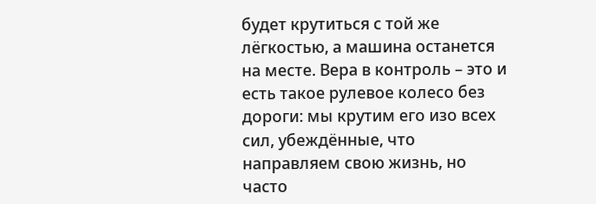будет крутиться с той же лёгкостью, а машина останется на месте. Вера в контроль – это и есть такое рулевое колесо без дороги: мы крутим его изо всех сил, убеждённые, что направляем свою жизнь, но часто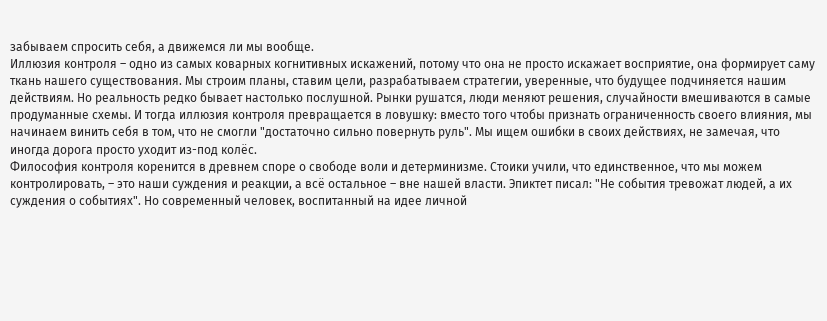забываем спросить себя, а движемся ли мы вообще.
Иллюзия контроля – одно из самых коварных когнитивных искажений, потому что она не просто искажает восприятие, она формирует саму ткань нашего существования. Мы строим планы, ставим цели, разрабатываем стратегии, уверенные, что будущее подчиняется нашим действиям. Но реальность редко бывает настолько послушной. Рынки рушатся, люди меняют решения, случайности вмешиваются в самые продуманные схемы. И тогда иллюзия контроля превращается в ловушку: вместо того чтобы признать ограниченность своего влияния, мы начинаем винить себя в том, что не смогли "достаточно сильно повернуть руль". Мы ищем ошибки в своих действиях, не замечая, что иногда дорога просто уходит из-под колёс.
Философия контроля коренится в древнем споре о свободе воли и детерминизме. Стоики учили, что единственное, что мы можем контролировать, – это наши суждения и реакции, а всё остальное – вне нашей власти. Эпиктет писал: "Не события тревожат людей, а их суждения о событиях". Но современный человек, воспитанный на идее личной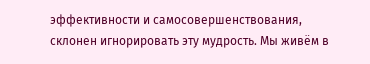эффективности и самосовершенствования, склонен игнорировать эту мудрость. Мы живём в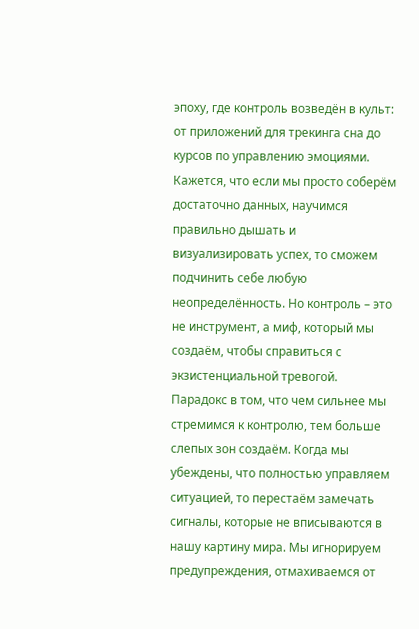эпоху, где контроль возведён в культ: от приложений для трекинга сна до курсов по управлению эмоциями. Кажется, что если мы просто соберём достаточно данных, научимся правильно дышать и визуализировать успех, то сможем подчинить себе любую неопределённость. Но контроль – это не инструмент, а миф, который мы создаём, чтобы справиться с экзистенциальной тревогой.
Парадокс в том, что чем сильнее мы стремимся к контролю, тем больше слепых зон создаём. Когда мы убеждены, что полностью управляем ситуацией, то перестаём замечать сигналы, которые не вписываются в нашу картину мира. Мы игнорируем предупреждения, отмахиваемся от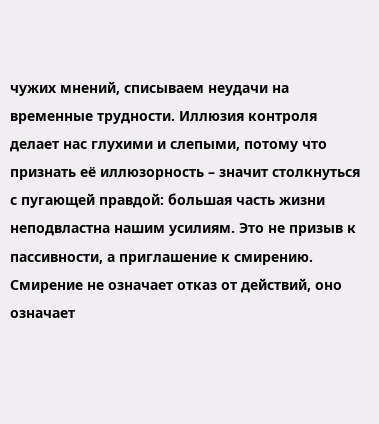чужих мнений, списываем неудачи на временные трудности. Иллюзия контроля делает нас глухими и слепыми, потому что признать её иллюзорность – значит столкнуться с пугающей правдой: большая часть жизни неподвластна нашим усилиям. Это не призыв к пассивности, а приглашение к смирению. Смирение не означает отказ от действий, оно означает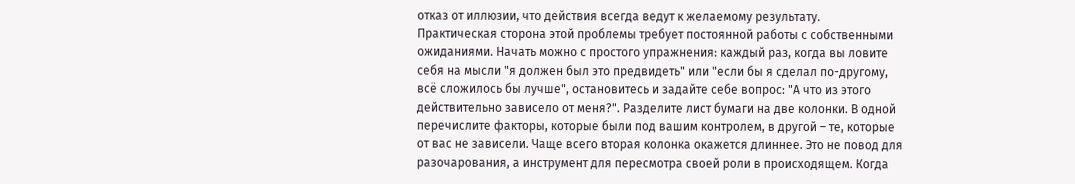отказ от иллюзии, что действия всегда ведут к желаемому результату.
Практическая сторона этой проблемы требует постоянной работы с собственными ожиданиями. Начать можно с простого упражнения: каждый раз, когда вы ловите себя на мысли "я должен был это предвидеть" или "если бы я сделал по-другому, всё сложилось бы лучше", остановитесь и задайте себе вопрос: "А что из этого действительно зависело от меня?". Разделите лист бумаги на две колонки. В одной перечислите факторы, которые были под вашим контролем, в другой – те, которые от вас не зависели. Чаще всего вторая колонка окажется длиннее. Это не повод для разочарования, а инструмент для пересмотра своей роли в происходящем. Когда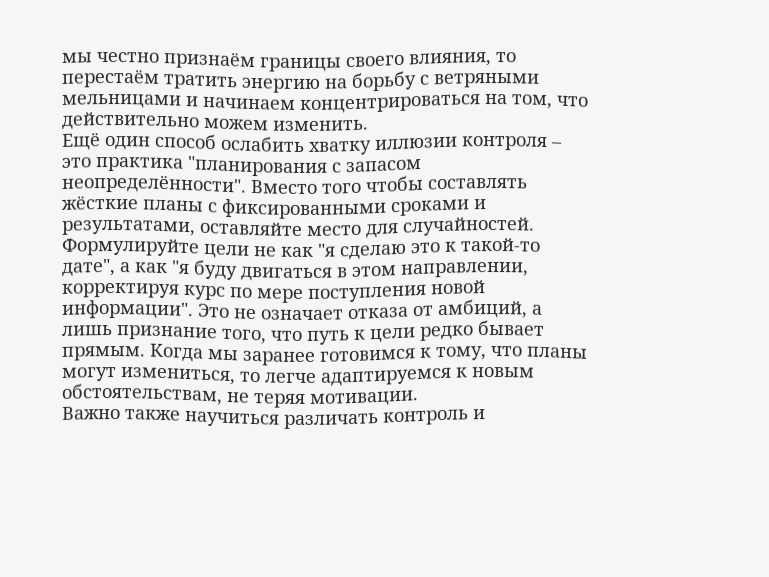мы честно признаём границы своего влияния, то перестаём тратить энергию на борьбу с ветряными мельницами и начинаем концентрироваться на том, что действительно можем изменить.
Ещё один способ ослабить хватку иллюзии контроля – это практика "планирования с запасом неопределённости". Вместо того чтобы составлять жёсткие планы с фиксированными сроками и результатами, оставляйте место для случайностей. Формулируйте цели не как "я сделаю это к такой-то дате", а как "я буду двигаться в этом направлении, корректируя курс по мере поступления новой информации". Это не означает отказа от амбиций, а лишь признание того, что путь к цели редко бывает прямым. Когда мы заранее готовимся к тому, что планы могут измениться, то легче адаптируемся к новым обстоятельствам, не теряя мотивации.
Важно также научиться различать контроль и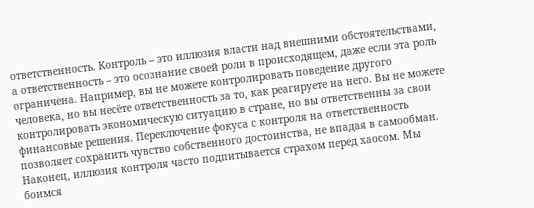ответственность. Контроль – это иллюзия власти над внешними обстоятельствами, а ответственность – это осознание своей роли в происходящем, даже если эта роль ограничена. Например, вы не можете контролировать поведение другого человека, но вы несёте ответственность за то, как реагируете на него. Вы не можете контролировать экономическую ситуацию в стране, но вы ответственны за свои финансовые решения. Переключение фокуса с контроля на ответственность позволяет сохранить чувство собственного достоинства, не впадая в самообман.
Наконец, иллюзия контроля часто подпитывается страхом перед хаосом. Мы боимся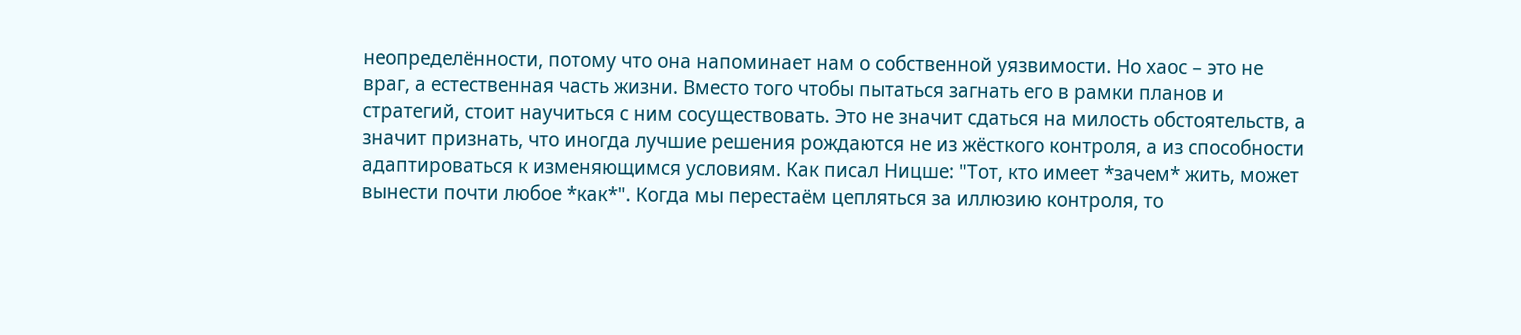неопределённости, потому что она напоминает нам о собственной уязвимости. Но хаос – это не враг, а естественная часть жизни. Вместо того чтобы пытаться загнать его в рамки планов и стратегий, стоит научиться с ним сосуществовать. Это не значит сдаться на милость обстоятельств, а значит признать, что иногда лучшие решения рождаются не из жёсткого контроля, а из способности адаптироваться к изменяющимся условиям. Как писал Ницше: "Тот, кто имеет *зачем* жить, может вынести почти любое *как*". Когда мы перестаём цепляться за иллюзию контроля, то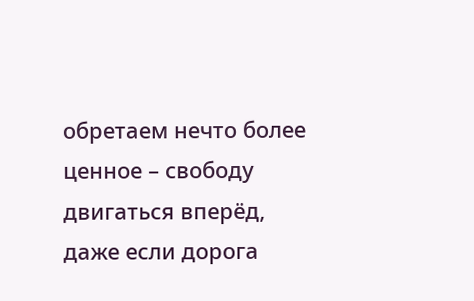обретаем нечто более ценное – свободу двигаться вперёд, даже если дорога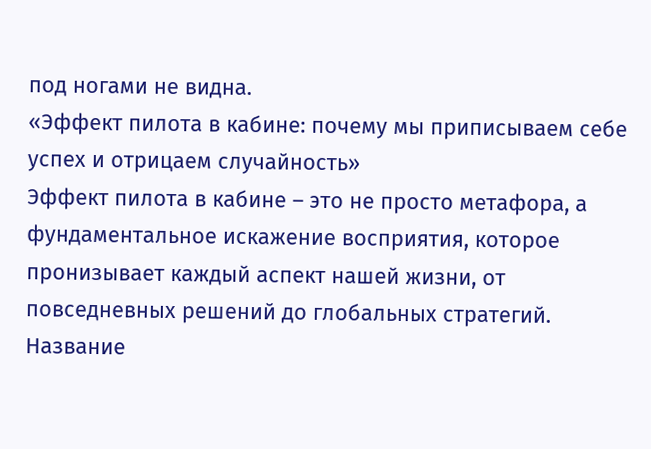под ногами не видна.
«Эффект пилота в кабине: почему мы приписываем себе успех и отрицаем случайность»
Эффект пилота в кабине – это не просто метафора, а фундаментальное искажение восприятия, которое пронизывает каждый аспект нашей жизни, от повседневных решений до глобальных стратегий. Название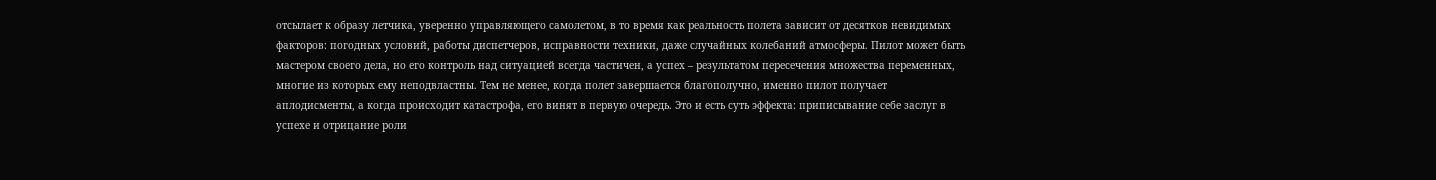отсылает к образу летчика, уверенно управляющего самолетом, в то время как реальность полета зависит от десятков невидимых факторов: погодных условий, работы диспетчеров, исправности техники, даже случайных колебаний атмосферы. Пилот может быть мастером своего дела, но его контроль над ситуацией всегда частичен, а успех – результатом пересечения множества переменных, многие из которых ему неподвластны. Тем не менее, когда полет завершается благополучно, именно пилот получает аплодисменты, а когда происходит катастрофа, его винят в первую очередь. Это и есть суть эффекта: приписывание себе заслуг в успехе и отрицание роли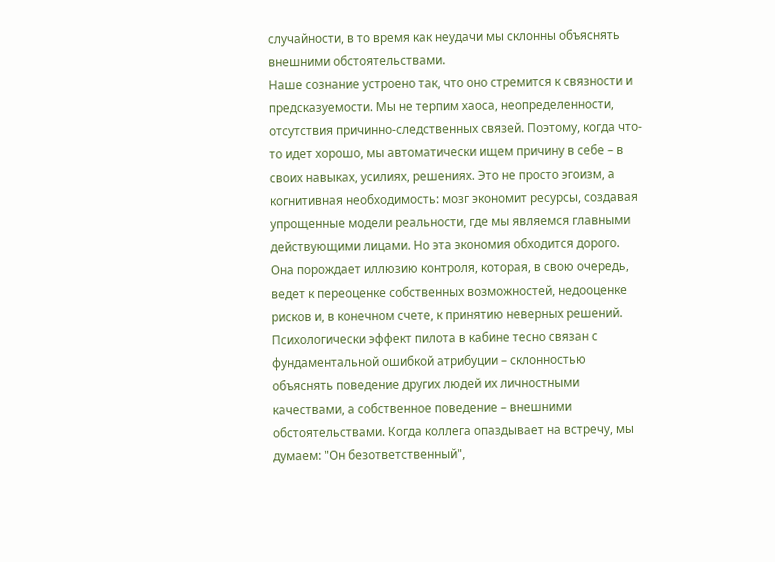случайности, в то время как неудачи мы склонны объяснять внешними обстоятельствами.
Наше сознание устроено так, что оно стремится к связности и предсказуемости. Мы не терпим хаоса, неопределенности, отсутствия причинно-следственных связей. Поэтому, когда что-то идет хорошо, мы автоматически ищем причину в себе – в своих навыках, усилиях, решениях. Это не просто эгоизм, а когнитивная необходимость: мозг экономит ресурсы, создавая упрощенные модели реальности, где мы являемся главными действующими лицами. Но эта экономия обходится дорого. Она порождает иллюзию контроля, которая, в свою очередь, ведет к переоценке собственных возможностей, недооценке рисков и, в конечном счете, к принятию неверных решений.
Психологически эффект пилота в кабине тесно связан с фундаментальной ошибкой атрибуции – склонностью объяснять поведение других людей их личностными качествами, а собственное поведение – внешними обстоятельствами. Когда коллега опаздывает на встречу, мы думаем: "Он безответственный",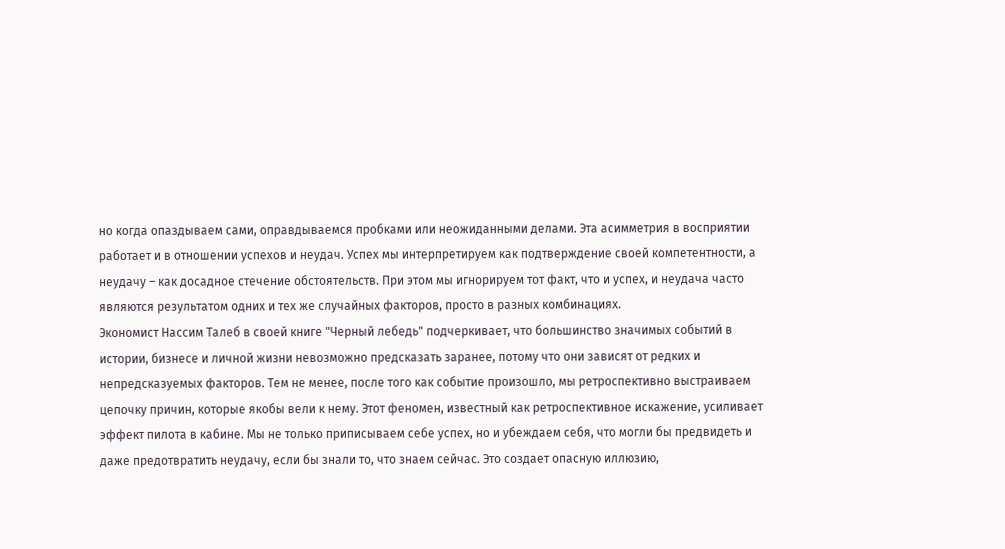но когда опаздываем сами, оправдываемся пробками или неожиданными делами. Эта асимметрия в восприятии работает и в отношении успехов и неудач. Успех мы интерпретируем как подтверждение своей компетентности, а неудачу – как досадное стечение обстоятельств. При этом мы игнорируем тот факт, что и успех, и неудача часто являются результатом одних и тех же случайных факторов, просто в разных комбинациях.
Экономист Нассим Талеб в своей книге "Черный лебедь" подчеркивает, что большинство значимых событий в истории, бизнесе и личной жизни невозможно предсказать заранее, потому что они зависят от редких и непредсказуемых факторов. Тем не менее, после того как событие произошло, мы ретроспективно выстраиваем цепочку причин, которые якобы вели к нему. Этот феномен, известный как ретроспективное искажение, усиливает эффект пилота в кабине. Мы не только приписываем себе успех, но и убеждаем себя, что могли бы предвидеть и даже предотвратить неудачу, если бы знали то, что знаем сейчас. Это создает опасную иллюзию,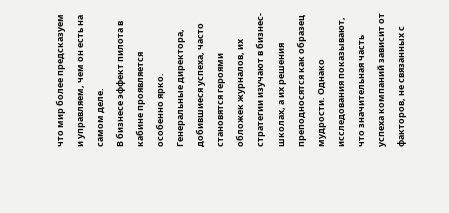что мир более предсказуем и управляем, чем он есть на самом деле.
В бизнесе эффект пилота в кабине проявляется особенно ярко. Генеральные директора, добившиеся успеха, часто становятся героями обложек журналов, их стратегии изучают в бизнес-школах, а их решения преподносятся как образец мудрости. Однако исследования показывают, что значительная часть успеха компаний зависит от факторов, не связанных с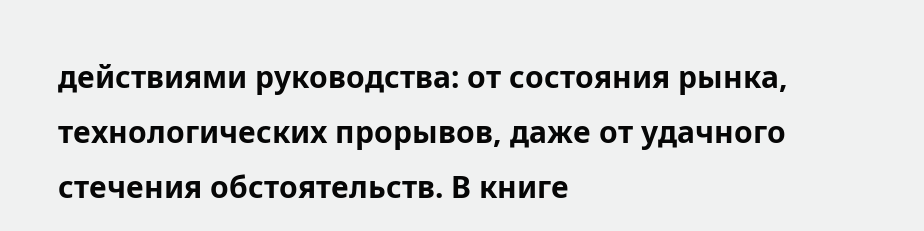действиями руководства: от состояния рынка, технологических прорывов, даже от удачного стечения обстоятельств. В книге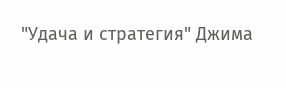"Удача и стратегия" Джима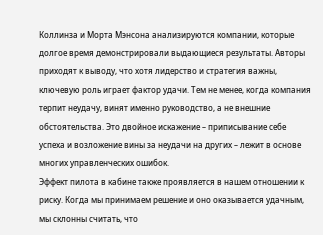Коллинза и Морта Мэнсона анализируются компании, которые долгое время демонстрировали выдающиеся результаты. Авторы приходят к выводу, что хотя лидерство и стратегия важны, ключевую роль играет фактор удачи. Тем не менее, когда компания терпит неудачу, винят именно руководство, а не внешние обстоятельства. Это двойное искажение – приписывание себе успеха и возложение вины за неудачи на других – лежит в основе многих управленческих ошибок.
Эффект пилота в кабине также проявляется в нашем отношении к риску. Когда мы принимаем решение и оно оказывается удачным, мы склонны считать, что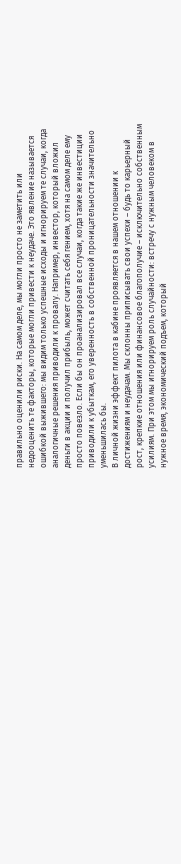правильно оценили риски. На самом деле, мы могли просто не заметить или недооценить те факторы, которые могли привести к неудаче. Это явление называется ошибкой выжившего: мы видим только успешные исходы и игнорируем те случаи, когда аналогичные решения приводили к провалу. Например, инвестор, который вложил деньги в акции и получил прибыль, может считать себя гением, хотя на самом деле ему просто повезло. Если бы он проанализировал все случаи, когда такие же инвестиции приводили к убыткам, его уверенность в собственной проницательности значительно уменьшилась бы.
В личной жизни эффект пилота в кабине проявляется в нашем отношении к достижениям и неудачам. Мы склонны приписывать свои успехи – будь то карьерный рост, крепкие отношения или финансовое благополучие – исключительно собственным усилиям. При этом мы игнорируем роль случайности: встречу с нужным человеком в нужное время, экономический подъем, который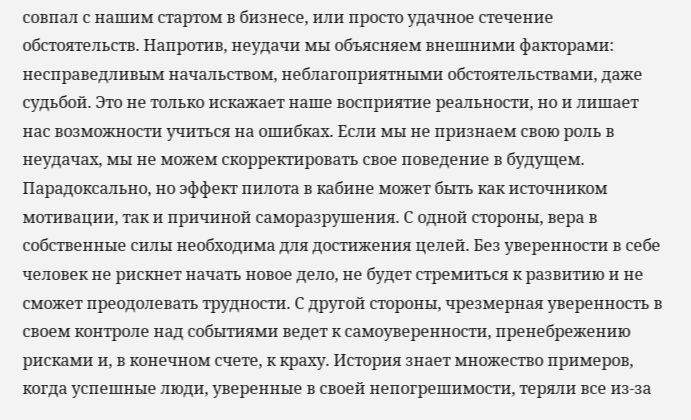совпал с нашим стартом в бизнесе, или просто удачное стечение обстоятельств. Напротив, неудачи мы объясняем внешними факторами: несправедливым начальством, неблагоприятными обстоятельствами, даже судьбой. Это не только искажает наше восприятие реальности, но и лишает нас возможности учиться на ошибках. Если мы не признаем свою роль в неудачах, мы не можем скорректировать свое поведение в будущем.
Парадоксально, но эффект пилота в кабине может быть как источником мотивации, так и причиной саморазрушения. С одной стороны, вера в собственные силы необходима для достижения целей. Без уверенности в себе человек не рискнет начать новое дело, не будет стремиться к развитию и не сможет преодолевать трудности. С другой стороны, чрезмерная уверенность в своем контроле над событиями ведет к самоуверенности, пренебрежению рисками и, в конечном счете, к краху. История знает множество примеров, когда успешные люди, уверенные в своей непогрешимости, теряли все из-за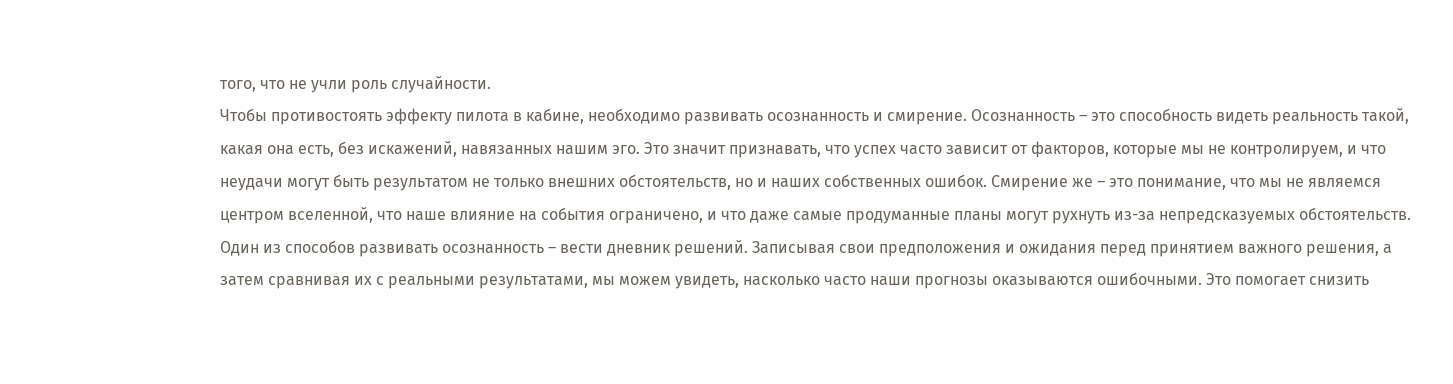того, что не учли роль случайности.
Чтобы противостоять эффекту пилота в кабине, необходимо развивать осознанность и смирение. Осознанность – это способность видеть реальность такой, какая она есть, без искажений, навязанных нашим эго. Это значит признавать, что успех часто зависит от факторов, которые мы не контролируем, и что неудачи могут быть результатом не только внешних обстоятельств, но и наших собственных ошибок. Смирение же – это понимание, что мы не являемся центром вселенной, что наше влияние на события ограничено, и что даже самые продуманные планы могут рухнуть из-за непредсказуемых обстоятельств.
Один из способов развивать осознанность – вести дневник решений. Записывая свои предположения и ожидания перед принятием важного решения, а затем сравнивая их с реальными результатами, мы можем увидеть, насколько часто наши прогнозы оказываются ошибочными. Это помогает снизить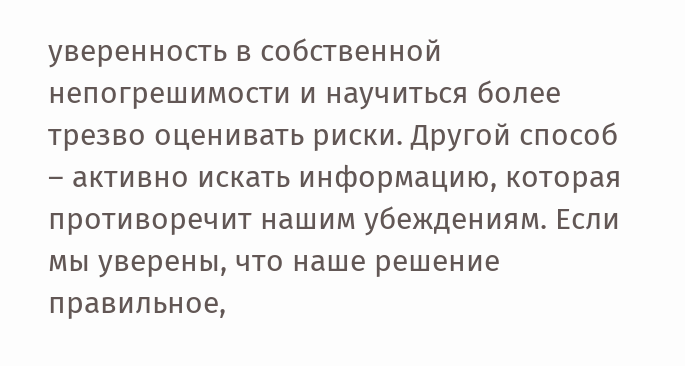уверенность в собственной непогрешимости и научиться более трезво оценивать риски. Другой способ – активно искать информацию, которая противоречит нашим убеждениям. Если мы уверены, что наше решение правильное,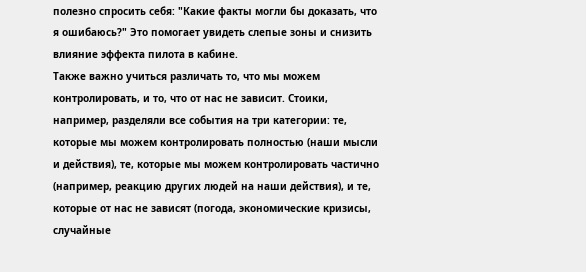полезно спросить себя: "Какие факты могли бы доказать, что я ошибаюсь?" Это помогает увидеть слепые зоны и снизить влияние эффекта пилота в кабине.
Также важно учиться различать то, что мы можем контролировать, и то, что от нас не зависит. Стоики, например, разделяли все события на три категории: те, которые мы можем контролировать полностью (наши мысли и действия), те, которые мы можем контролировать частично (например, реакцию других людей на наши действия), и те, которые от нас не зависят (погода, экономические кризисы, случайные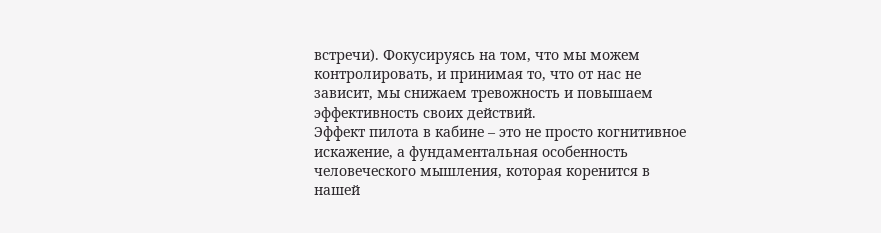встречи). Фокусируясь на том, что мы можем контролировать, и принимая то, что от нас не зависит, мы снижаем тревожность и повышаем эффективность своих действий.
Эффект пилота в кабине – это не просто когнитивное искажение, а фундаментальная особенность человеческого мышления, которая коренится в нашей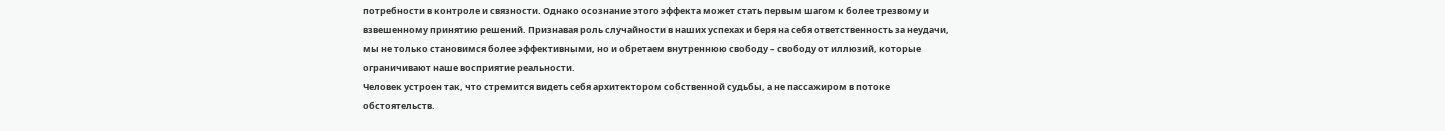потребности в контроле и связности. Однако осознание этого эффекта может стать первым шагом к более трезвому и взвешенному принятию решений. Признавая роль случайности в наших успехах и беря на себя ответственность за неудачи, мы не только становимся более эффективными, но и обретаем внутреннюю свободу – свободу от иллюзий, которые ограничивают наше восприятие реальности.
Человек устроен так, что стремится видеть себя архитектором собственной судьбы, а не пассажиром в потоке обстоятельств.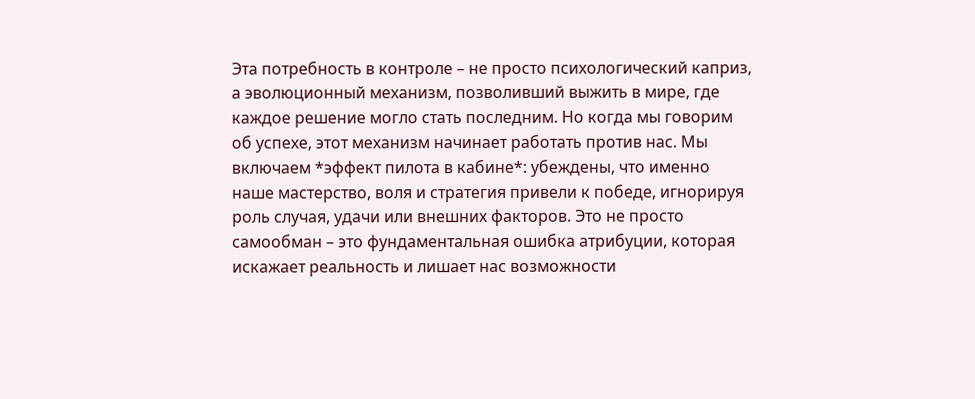Эта потребность в контроле – не просто психологический каприз, а эволюционный механизм, позволивший выжить в мире, где каждое решение могло стать последним. Но когда мы говорим об успехе, этот механизм начинает работать против нас. Мы включаем *эффект пилота в кабине*: убеждены, что именно наше мастерство, воля и стратегия привели к победе, игнорируя роль случая, удачи или внешних факторов. Это не просто самообман – это фундаментальная ошибка атрибуции, которая искажает реальность и лишает нас возможности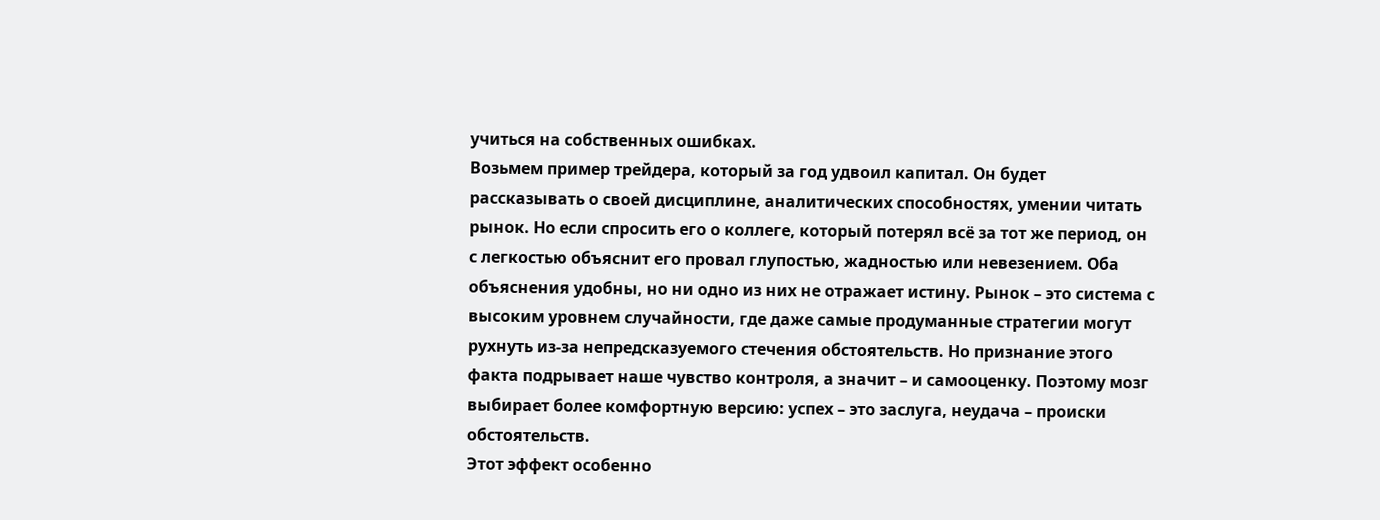учиться на собственных ошибках.
Возьмем пример трейдера, который за год удвоил капитал. Он будет рассказывать о своей дисциплине, аналитических способностях, умении читать рынок. Но если спросить его о коллеге, который потерял всё за тот же период, он с легкостью объяснит его провал глупостью, жадностью или невезением. Оба объяснения удобны, но ни одно из них не отражает истину. Рынок – это система с высоким уровнем случайности, где даже самые продуманные стратегии могут рухнуть из-за непредсказуемого стечения обстоятельств. Но признание этого факта подрывает наше чувство контроля, а значит – и самооценку. Поэтому мозг выбирает более комфортную версию: успех – это заслуга, неудача – происки обстоятельств.
Этот эффект особенно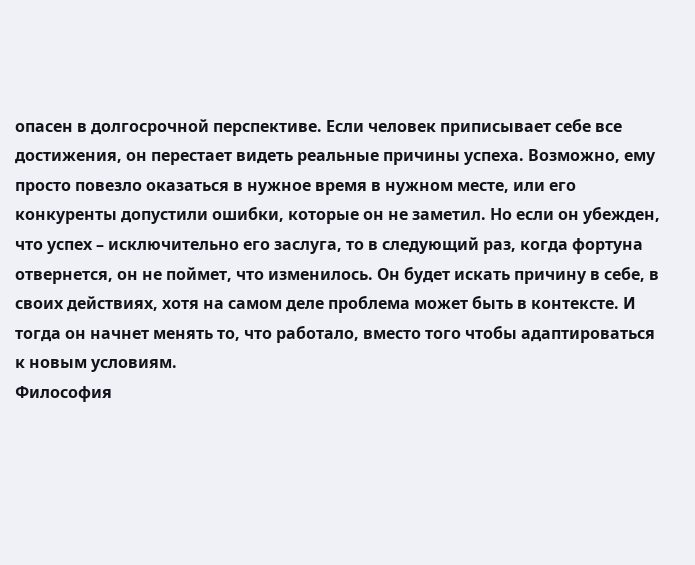опасен в долгосрочной перспективе. Если человек приписывает себе все достижения, он перестает видеть реальные причины успеха. Возможно, ему просто повезло оказаться в нужное время в нужном месте, или его конкуренты допустили ошибки, которые он не заметил. Но если он убежден, что успех – исключительно его заслуга, то в следующий раз, когда фортуна отвернется, он не поймет, что изменилось. Он будет искать причину в себе, в своих действиях, хотя на самом деле проблема может быть в контексте. И тогда он начнет менять то, что работало, вместо того чтобы адаптироваться к новым условиям.
Философия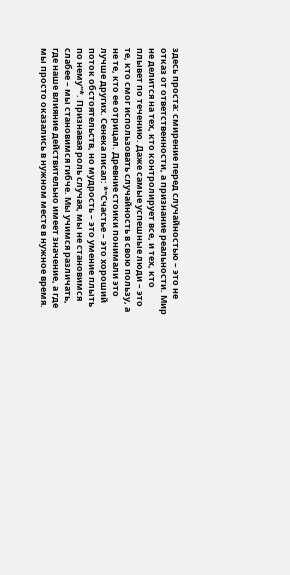здесь проста: смирение перед случайностью – это не отказ от ответственности, а признание реальности. Мир не делится на тех, кто контролирует все, и тех, кто плывет по течению. Даже самые успешные люди – это те, кто смог использовать случайность в свою пользу, а не те, кто ее отрицал. Древние стоики понимали это лучше других. Сенека писал: *"Счастье – это хороший поток обстоятельств, но мудрость – это умение плыть по нему"*. Признавая роль случая, мы не становимся слабее – мы становимся гибче. Мы учимся различать, где наше влияние действительно имеет значение, а где мы просто оказались в нужном месте в нужное время.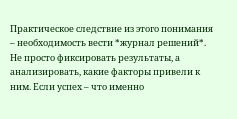Практическое следствие из этого понимания – необходимость вести *журнал решений*. Не просто фиксировать результаты, а анализировать, какие факторы привели к ним. Если успех – что именно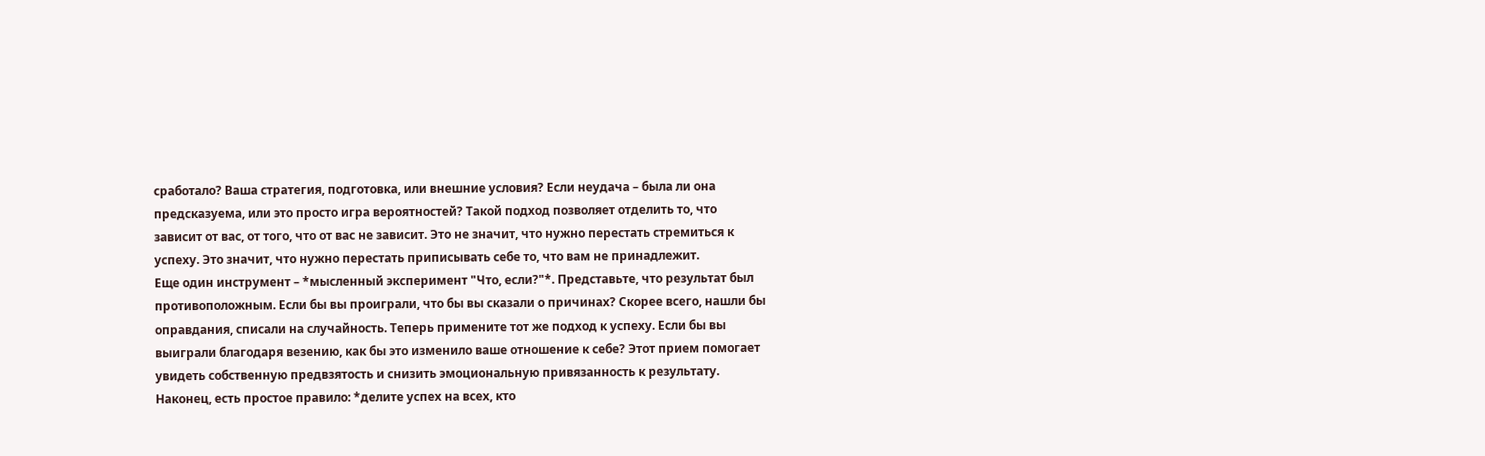сработало? Ваша стратегия, подготовка, или внешние условия? Если неудача – была ли она предсказуема, или это просто игра вероятностей? Такой подход позволяет отделить то, что зависит от вас, от того, что от вас не зависит. Это не значит, что нужно перестать стремиться к успеху. Это значит, что нужно перестать приписывать себе то, что вам не принадлежит.
Еще один инструмент – *мысленный эксперимент "Что, если?"*. Представьте, что результат был противоположным. Если бы вы проиграли, что бы вы сказали о причинах? Скорее всего, нашли бы оправдания, списали на случайность. Теперь примените тот же подход к успеху. Если бы вы выиграли благодаря везению, как бы это изменило ваше отношение к себе? Этот прием помогает увидеть собственную предвзятость и снизить эмоциональную привязанность к результату.
Наконец, есть простое правило: *делите успех на всех, кто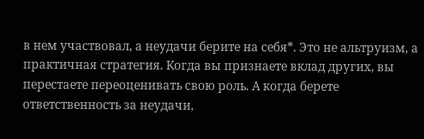в нем участвовал, а неудачи берите на себя*. Это не альтруизм, а практичная стратегия. Когда вы признаете вклад других, вы перестаете переоценивать свою роль. А когда берете ответственность за неудачи,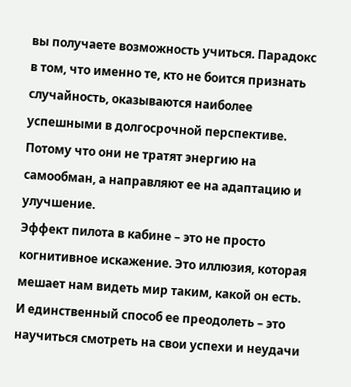вы получаете возможность учиться. Парадокс в том, что именно те, кто не боится признать случайность, оказываются наиболее успешными в долгосрочной перспективе. Потому что они не тратят энергию на самообман, а направляют ее на адаптацию и улучшение.
Эффект пилота в кабине – это не просто когнитивное искажение. Это иллюзия, которая мешает нам видеть мир таким, какой он есть. И единственный способ ее преодолеть – это научиться смотреть на свои успехи и неудачи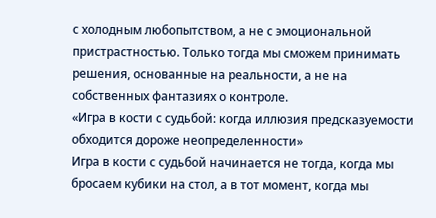с холодным любопытством, а не с эмоциональной пристрастностью. Только тогда мы сможем принимать решения, основанные на реальности, а не на собственных фантазиях о контроле.
«Игра в кости с судьбой: когда иллюзия предсказуемости обходится дороже неопределенности»
Игра в кости с судьбой начинается не тогда, когда мы бросаем кубики на стол, а в тот момент, когда мы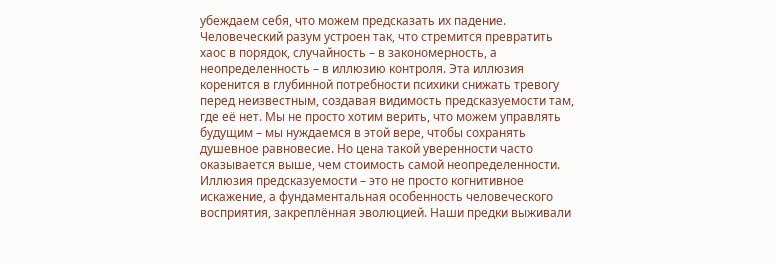убеждаем себя, что можем предсказать их падение. Человеческий разум устроен так, что стремится превратить хаос в порядок, случайность – в закономерность, а неопределенность – в иллюзию контроля. Эта иллюзия коренится в глубинной потребности психики снижать тревогу перед неизвестным, создавая видимость предсказуемости там, где её нет. Мы не просто хотим верить, что можем управлять будущим – мы нуждаемся в этой вере, чтобы сохранять душевное равновесие. Но цена такой уверенности часто оказывается выше, чем стоимость самой неопределенности.
Иллюзия предсказуемости – это не просто когнитивное искажение, а фундаментальная особенность человеческого восприятия, закреплённая эволюцией. Наши предки выживали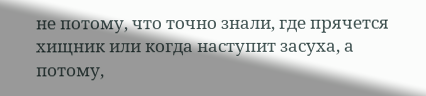не потому, что точно знали, где прячется хищник или когда наступит засуха, а потому,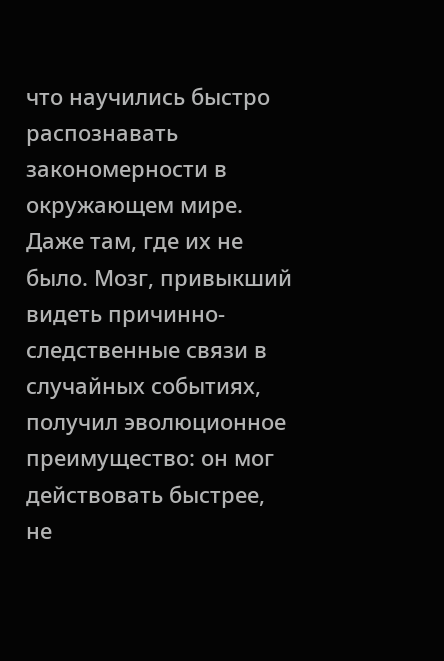что научились быстро распознавать закономерности в окружающем мире. Даже там, где их не было. Мозг, привыкший видеть причинно-следственные связи в случайных событиях, получил эволюционное преимущество: он мог действовать быстрее, не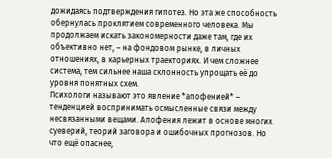дожидаясь подтверждения гипотез. Но эта же способность обернулась проклятием современного человека. Мы продолжаем искать закономерности даже там, где их объективно нет, – на фондовом рынке, в личных отношениях, в карьерных траекториях. И чем сложнее система, тем сильнее наша склонность упрощать её до уровня понятных схем.
Психологи называют это явление *апофенией* – тенденцией воспринимать осмысленные связи между несвязанными вещами. Апофения лежит в основе многих суеверий, теорий заговора и ошибочных прогнозов. Но что ещё опаснее,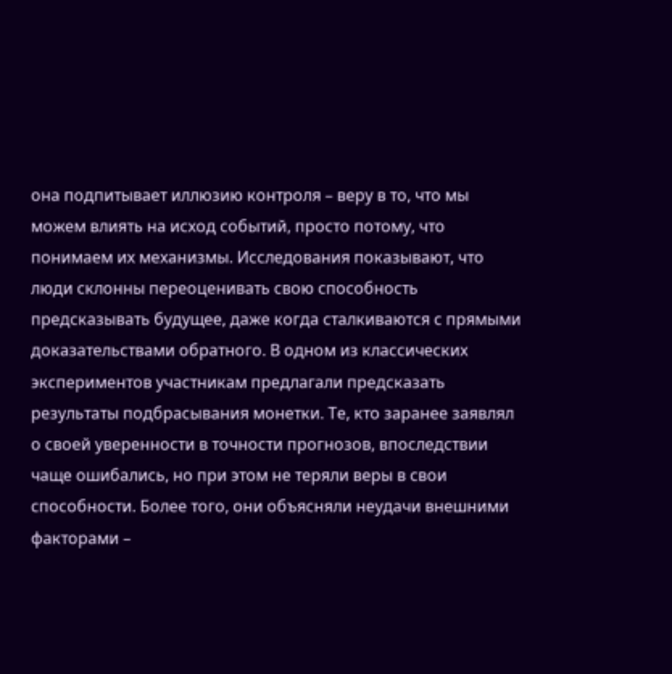она подпитывает иллюзию контроля – веру в то, что мы можем влиять на исход событий, просто потому, что понимаем их механизмы. Исследования показывают, что люди склонны переоценивать свою способность предсказывать будущее, даже когда сталкиваются с прямыми доказательствами обратного. В одном из классических экспериментов участникам предлагали предсказать результаты подбрасывания монетки. Те, кто заранее заявлял о своей уверенности в точности прогнозов, впоследствии чаще ошибались, но при этом не теряли веры в свои способности. Более того, они объясняли неудачи внешними факторами –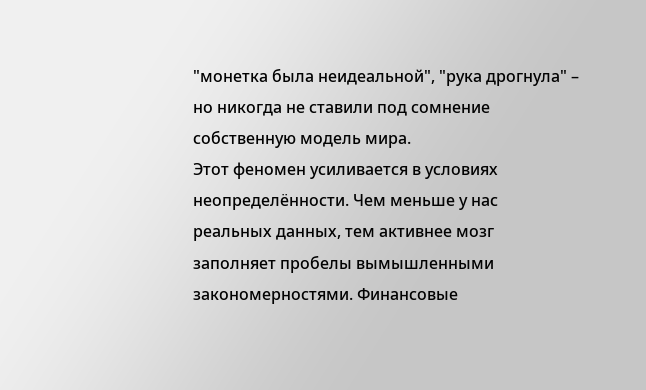"монетка была неидеальной", "рука дрогнула" – но никогда не ставили под сомнение собственную модель мира.
Этот феномен усиливается в условиях неопределённости. Чем меньше у нас реальных данных, тем активнее мозг заполняет пробелы вымышленными закономерностями. Финансовые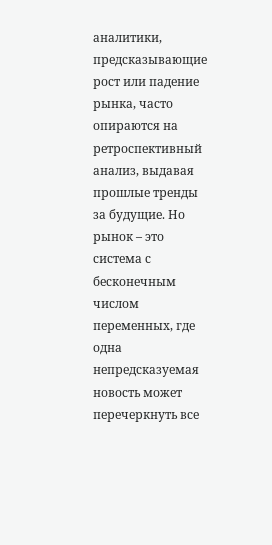аналитики, предсказывающие рост или падение рынка, часто опираются на ретроспективный анализ, выдавая прошлые тренды за будущие. Но рынок – это система с бесконечным числом переменных, где одна непредсказуемая новость может перечеркнуть все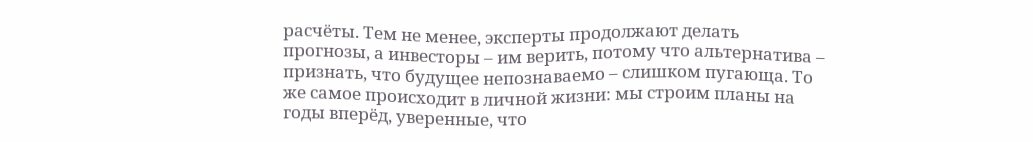расчёты. Тем не менее, эксперты продолжают делать прогнозы, а инвесторы – им верить, потому что альтернатива – признать, что будущее непознаваемо – слишком пугающа. То же самое происходит в личной жизни: мы строим планы на годы вперёд, уверенные, что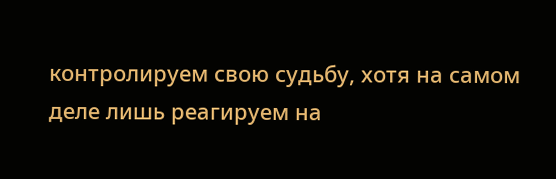контролируем свою судьбу, хотя на самом деле лишь реагируем на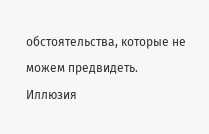обстоятельства, которые не можем предвидеть.
Иллюзия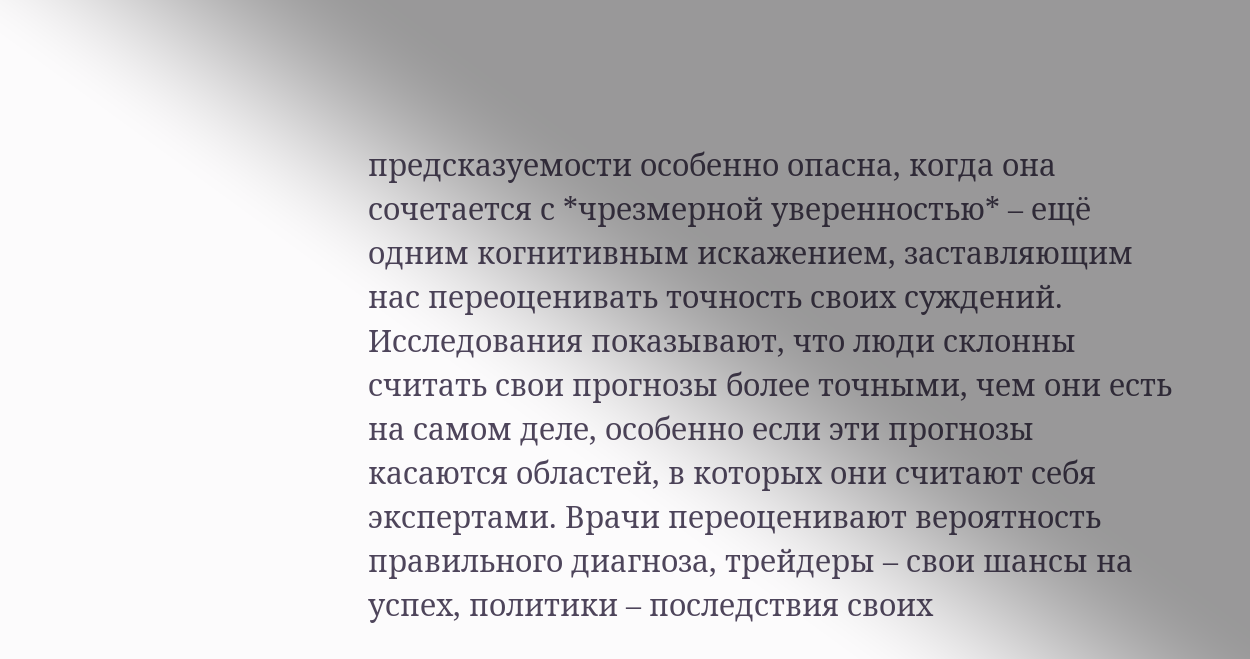предсказуемости особенно опасна, когда она сочетается с *чрезмерной уверенностью* – ещё одним когнитивным искажением, заставляющим нас переоценивать точность своих суждений. Исследования показывают, что люди склонны считать свои прогнозы более точными, чем они есть на самом деле, особенно если эти прогнозы касаются областей, в которых они считают себя экспертами. Врачи переоценивают вероятность правильного диагноза, трейдеры – свои шансы на успех, политики – последствия своих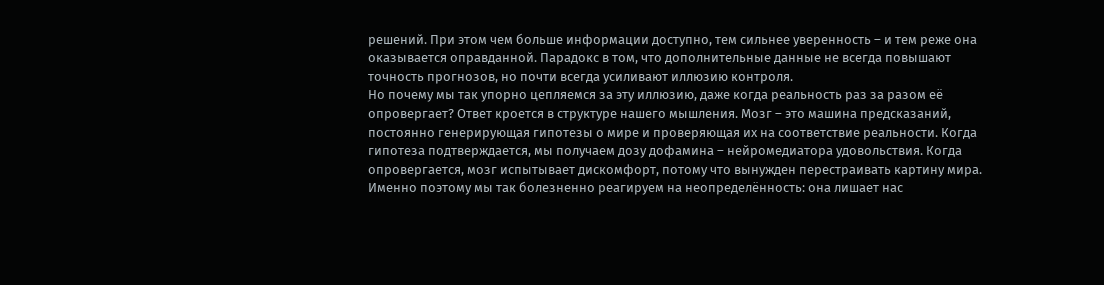решений. При этом чем больше информации доступно, тем сильнее уверенность – и тем реже она оказывается оправданной. Парадокс в том, что дополнительные данные не всегда повышают точность прогнозов, но почти всегда усиливают иллюзию контроля.
Но почему мы так упорно цепляемся за эту иллюзию, даже когда реальность раз за разом её опровергает? Ответ кроется в структуре нашего мышления. Мозг – это машина предсказаний, постоянно генерирующая гипотезы о мире и проверяющая их на соответствие реальности. Когда гипотеза подтверждается, мы получаем дозу дофамина – нейромедиатора удовольствия. Когда опровергается, мозг испытывает дискомфорт, потому что вынужден перестраивать картину мира. Именно поэтому мы так болезненно реагируем на неопределённость: она лишает нас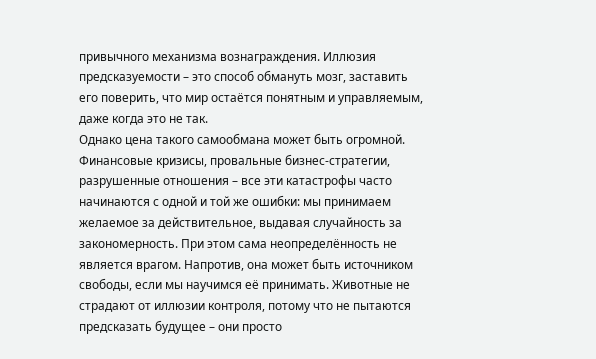привычного механизма вознаграждения. Иллюзия предсказуемости – это способ обмануть мозг, заставить его поверить, что мир остаётся понятным и управляемым, даже когда это не так.
Однако цена такого самообмана может быть огромной. Финансовые кризисы, провальные бизнес-стратегии, разрушенные отношения – все эти катастрофы часто начинаются с одной и той же ошибки: мы принимаем желаемое за действительное, выдавая случайность за закономерность. При этом сама неопределённость не является врагом. Напротив, она может быть источником свободы, если мы научимся её принимать. Животные не страдают от иллюзии контроля, потому что не пытаются предсказать будущее – они просто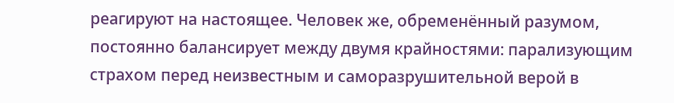реагируют на настоящее. Человек же, обременённый разумом, постоянно балансирует между двумя крайностями: парализующим страхом перед неизвестным и саморазрушительной верой в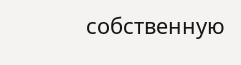собственную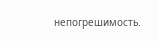непогрешимость.